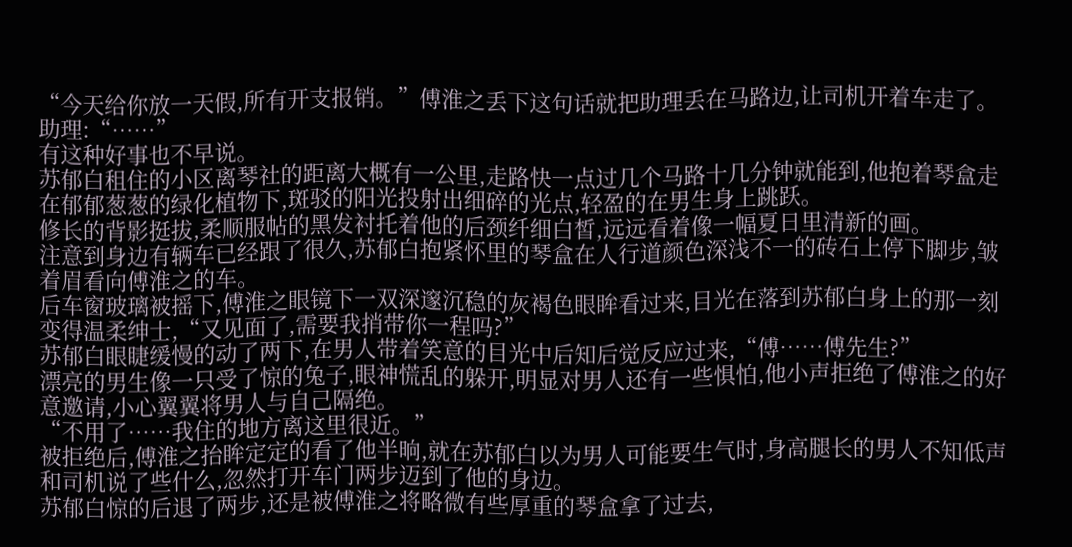“今天给你放一天假,所有开支报销。”傅淮之丢下这句话就把助理丢在马路边,让司机开着车走了。
助理:“……”
有这种好事也不早说。
苏郁白租住的小区离琴社的距离大概有一公里,走路快一点过几个马路十几分钟就能到,他抱着琴盒走在郁郁葱葱的绿化植物下,斑驳的阳光投射出细碎的光点,轻盈的在男生身上跳跃。
修长的背影挺拔,柔顺服帖的黑发衬托着他的后颈纤细白皙,远远看着像一幅夏日里清新的画。
注意到身边有辆车已经跟了很久,苏郁白抱紧怀里的琴盒在人行道颜色深浅不一的砖石上停下脚步,皱着眉看向傅淮之的车。
后车窗玻璃被摇下,傅淮之眼镜下一双深邃沉稳的灰褐色眼眸看过来,目光在落到苏郁白身上的那一刻变得温柔绅士,“又见面了,需要我捎带你一程吗?”
苏郁白眼睫缓慢的动了两下,在男人带着笑意的目光中后知后觉反应过来,“傅……傅先生?”
漂亮的男生像一只受了惊的兔子,眼神慌乱的躲开,明显对男人还有一些惧怕,他小声拒绝了傅淮之的好意邀请,小心翼翼将男人与自己隔绝。
“不用了……我住的地方离这里很近。”
被拒绝后,傅淮之抬眸定定的看了他半晌,就在苏郁白以为男人可能要生气时,身高腿长的男人不知低声和司机说了些什么,忽然打开车门两步迈到了他的身边。
苏郁白惊的后退了两步,还是被傅淮之将略微有些厚重的琴盒拿了过去,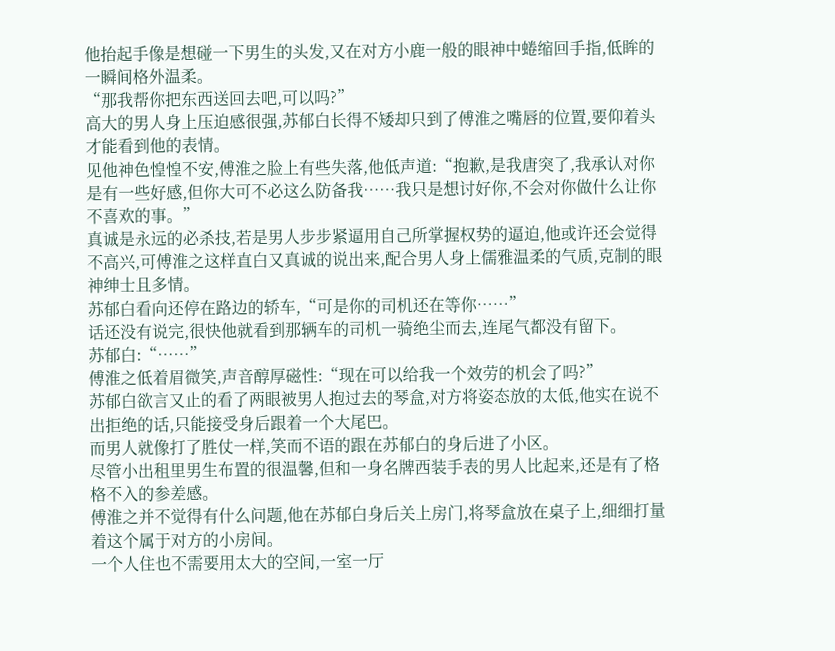他抬起手像是想碰一下男生的头发,又在对方小鹿一般的眼神中蜷缩回手指,低眸的一瞬间格外温柔。
“那我帮你把东西送回去吧,可以吗?”
高大的男人身上压迫感很强,苏郁白长得不矮却只到了傅淮之嘴唇的位置,要仰着头才能看到他的表情。
见他神色惶惶不安,傅淮之脸上有些失落,他低声道:“抱歉,是我唐突了,我承认对你是有一些好感,但你大可不必这么防备我……我只是想讨好你,不会对你做什么让你不喜欢的事。”
真诚是永远的必杀技,若是男人步步紧逼用自己所掌握权势的逼迫,他或许还会觉得不高兴,可傅淮之这样直白又真诚的说出来,配合男人身上儒雅温柔的气质,克制的眼神绅士且多情。
苏郁白看向还停在路边的轿车,“可是你的司机还在等你……”
话还没有说完,很快他就看到那辆车的司机一骑绝尘而去,连尾气都没有留下。
苏郁白:“……”
傅淮之低着眉微笑,声音醇厚磁性:“现在可以给我一个效劳的机会了吗?”
苏郁白欲言又止的看了两眼被男人抱过去的琴盒,对方将姿态放的太低,他实在说不出拒绝的话,只能接受身后跟着一个大尾巴。
而男人就像打了胜仗一样,笑而不语的跟在苏郁白的身后进了小区。
尽管小出租里男生布置的很温馨,但和一身名牌西装手表的男人比起来,还是有了格格不入的参差感。
傅淮之并不觉得有什么问题,他在苏郁白身后关上房门,将琴盒放在桌子上,细细打量着这个属于对方的小房间。
一个人住也不需要用太大的空间,一室一厅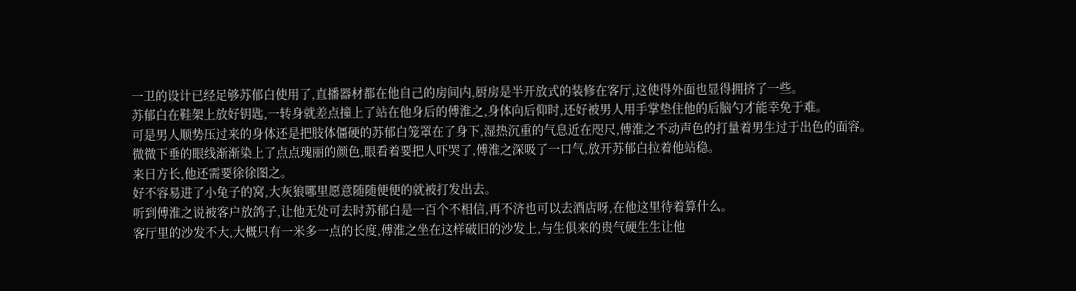一卫的设计已经足够苏郁白使用了,直播器材都在他自己的房间内,厨房是半开放式的装修在客厅,这使得外面也显得拥挤了一些。
苏郁白在鞋架上放好钥匙,一转身就差点撞上了站在他身后的傅淮之,身体向后仰时,还好被男人用手掌垫住他的后脑勺才能幸免于难。
可是男人顺势压过来的身体还是把肢体僵硬的苏郁白笼罩在了身下,湿热沉重的气息近在咫尺,傅淮之不动声色的打量着男生过于出色的面容。
微微下垂的眼线渐渐染上了点点瑰丽的颜色,眼看着要把人吓哭了,傅淮之深吸了一口气,放开苏郁白拉着他站稳。
来日方长,他还需要徐徐图之。
好不容易进了小兔子的窝,大灰狼哪里愿意随随便便的就被打发出去。
听到傅淮之说被客户放鸽子,让他无处可去时苏郁白是一百个不相信,再不济也可以去酒店呀,在他这里待着算什么。
客厅里的沙发不大,大概只有一米多一点的长度,傅淮之坐在这样破旧的沙发上,与生俱来的贵气硬生生让他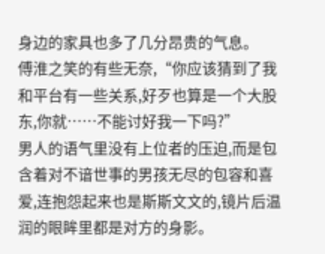身边的家具也多了几分昂贵的气息。
傅淮之笑的有些无奈,“你应该猜到了我和平台有一些关系,好歹也算是一个大股东,你就……不能讨好我一下吗?”
男人的语气里没有上位者的压迫,而是包含着对不谙世事的男孩无尽的包容和喜爱,连抱怨起来也是斯斯文文的,镜片后温润的眼眸里都是对方的身影。